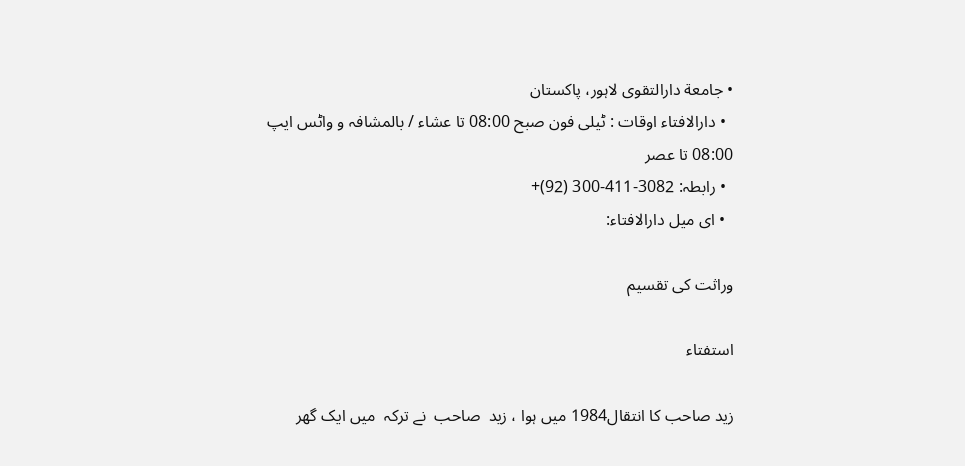• جامعة دارالتقوی لاہور، پاکستان
  • دارالافتاء اوقات : ٹیلی فون صبح 08:00 تا عشاء / بالمشافہ و واٹس ایپ 08:00 تا عصر
  • رابطہ: 3082-411-300 (92)+
  • ای میل دارالافتاء:

وراثت کی تقسیم

استفتاء

زید صاحب کا انتقال1984 میں ہوا ، زید  صاحب  نے ترکہ  میں ایک گھر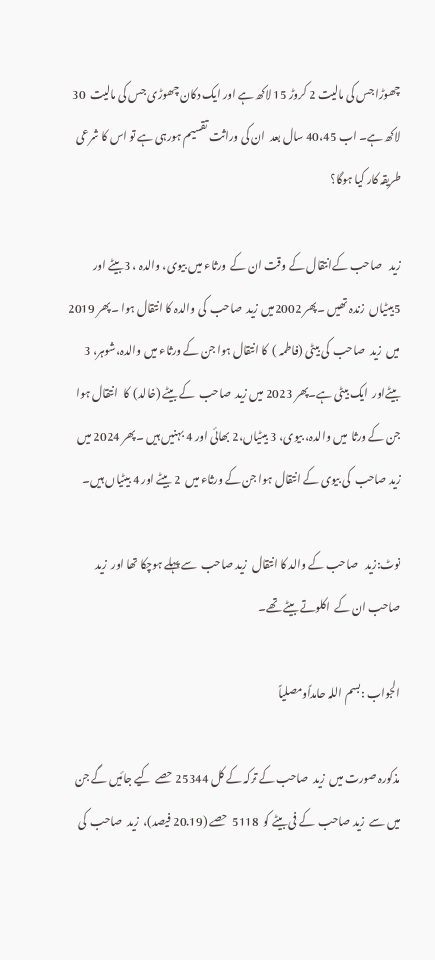چھوڑا جس کی مالیت 2 کروڑ 15 لاکھ ہے اور ایک دکان چھوڑی جس کی مالیت  30 لاکھ ہے۔ اب 40،45 سال بعد  ان کی وراثت تقسیم ہورہی ہے تو اس کا شرعی طریقہ کار کیا ہوگا؟

زید   صاحب کےانتقال کے وقت ان کے  ورثاء میں بیوی، والدہ ، 3بیٹے اور 5بیٹیاں  زندہ تھیں ۔پھر 2002میں زید  صاحب  کی والدہ کا انتقال ہوا ۔پھر 2019 میں  زید  صاحب  کی بیٹی (فاطمہ )  کا انتقال ہوا جن کے ورثاء میں والدہ،شوہر، 3 بیٹےاور  ایک بیٹی ہے۔پھر 2023 میں زید  صاحب  کے بیٹے (خالد)  کا  انتقال ہوا جن کے ورثا  میں والدہ، بیوی، 3 بیٹیاں،2 بھائی اور 4 بہنیں ہیں ۔پھر 2024 میں  زید صاحب  کی بیوی کے انتقال ہوا جن کے ورثاء میں  2 بیٹے اور 4 بیٹیاں ہیں۔

نوٹ:زید   صاحب کے والد کا انتقال  زید صاحب  سے پہلے ہوچکا تھا اور  زید  صاحب ان کے  اکلوتے بیٹے تھے۔

الجواب :بسم اللہ حامداًومصلیاً

مذکورہ صورت میں  زید  صاحب کے ترکہ کے کل 25344 حصے  کیے جائیں گے جن میں سے  زید صاحب  کے فی بیٹے کو  5118  حصے (20.19 فیصد)،  زید  صاحب  کی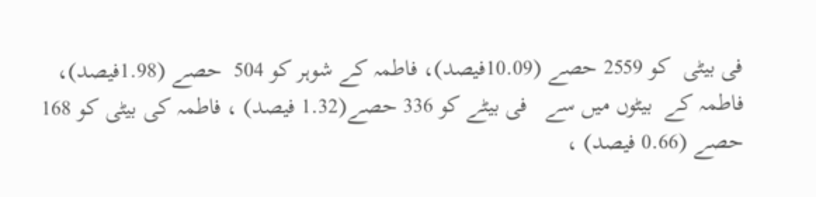فی بیٹی  کو 2559 حصے (10.09فیصد)، فاطمہ کے شوہر کو 504  حصے (1.98فیصد)،  فاطمہ کے  بیٹوں میں سے   فی بیٹے کو 336 حصے(1.32 فیصد) ، فاطمہ کی بیٹی کو 168 حصے (0.66 فیصد) ،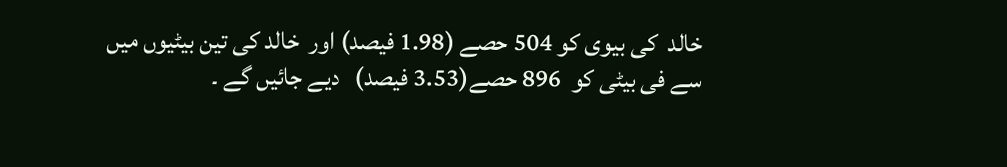خالد  کی بیوی کو 504 حصے (1.98 فیصد) اور  خالد کی تین بیٹیوں میں سے فی بیٹی کو  896 حصے(3.53 فیصد)   دیے جائیں گے ۔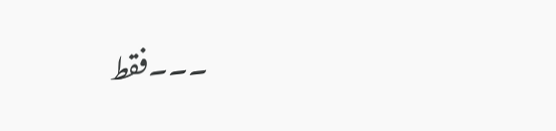۔۔۔فقط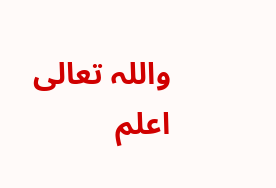واللہ تعالی اعلم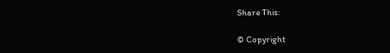Share This:

© Copyright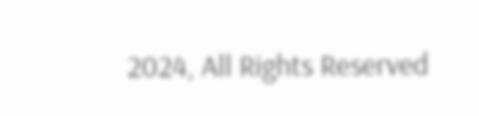2024, All Rights Reserved